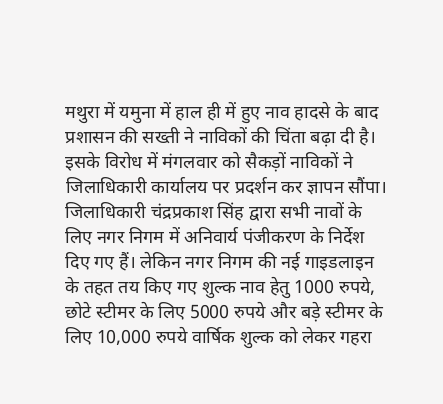मथुरा में यमुना में हाल ही में हुए नाव हादसे के बाद प्रशासन की सख्ती ने नाविकों की चिंता बढ़ा दी है। इसके विरोध में मंगलवार को सैकड़ों नाविकों ने जिलाधिकारी कार्यालय पर प्रदर्शन कर ज्ञापन सौंपा। जिलाधिकारी चंद्रप्रकाश सिंह द्वारा सभी नावों के लिए नगर निगम में अनिवार्य पंजीकरण के निर्देश दिए गए हैं। लेकिन नगर निगम की नई गाइडलाइन के तहत तय किए गए शुल्क नाव हेतु 1000 रुपये, छोटे स्टीमर के लिए 5000 रुपये और बड़े स्टीमर के लिए 10,000 रुपये वार्षिक शुल्क को लेकर गहरा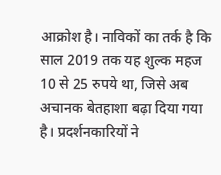आक्रोश है। नाविकों का तर्क है कि साल 2019 तक यह शुल्क महज 10 से 25 रुपये था, जिसे अब अचानक बेतहाशा बढ़ा दिया गया है। प्रदर्शनकारियों ने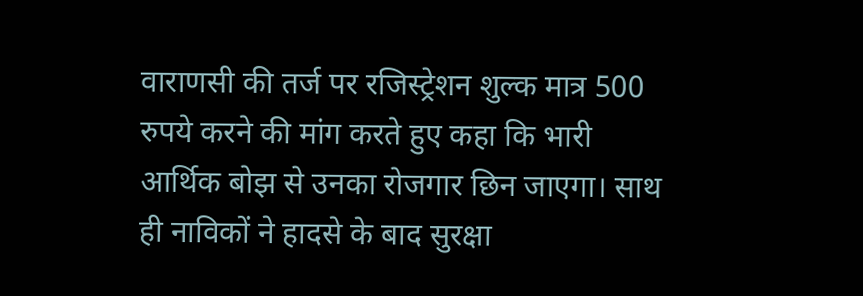वाराणसी की तर्ज पर रजिस्ट्रेशन शुल्क मात्र 500 रुपये करने की मांग करते हुए कहा कि भारी आर्थिक बोझ से उनका रोजगार छिन जाएगा। साथ ही नाविकों ने हादसे के बाद सुरक्षा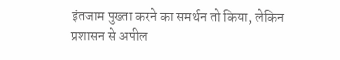इंतजाम पुख्ता करने का समर्थन तो किया, लेकिन प्रशासन से अपील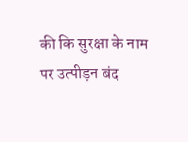की कि सुरक्षा के नाम पर उत्पीड़न बंद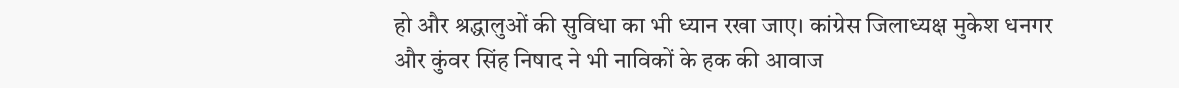हो और श्रद्धालुओं की सुविधा का भी ध्यान रखा जाए। कांग्रेस जिलाध्यक्ष मुकेश धनगर और कुंवर सिंह निषाद ने भी नाविकों के हक की आवाज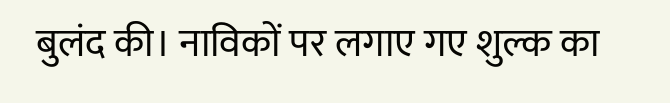बुलंद की। नाविकों पर लगाए गए शुल्क का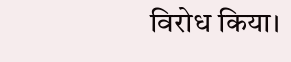विरोध किया।